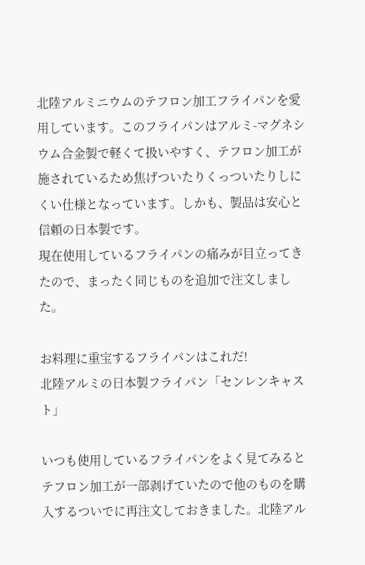北陸アルミニウムのテフロン加工フライパンを愛用しています。このフライパンはアルミ-マグネシウム合金製で軽くて扱いやすく、テフロン加工が施されているため焦げついたりくっついたりしにくい仕様となっています。しかも、製品は安心と信頼の日本製です。
現在使用しているフライパンの痛みが目立ってきたので、まったく同じものを追加で注文しました。

お料理に重宝するフライパンはこれだ!
北陸アルミの日本製フライパン「センレンキャスト」

いつも使用しているフライパンをよく見てみるとテフロン加工が一部剥げていたので他のものを購入するついでに再注文しておきました。北陸アル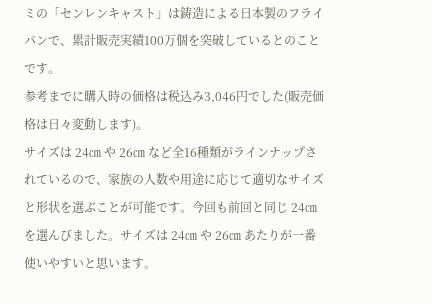ミの「センレンキャスト」は鋳造による日本製のフライパンで、累計販売実績100万個を突破しているとのことです。
参考までに購入時の価格は税込み3,046円でした(販売価格は日々変動します)。
サイズは 24㎝ や 26㎝ など全16種類がラインナップされているので、家族の人数や用途に応じて適切なサイズと形状を選ぶことが可能です。今回も前回と同じ 24㎝ を選んびました。サイズは 24㎝ や 26㎝ あたりが一番使いやすいと思います。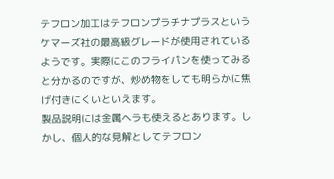テフロン加工はテフロンプラチナプラスというケマーズ社の最高級グレードが使用されているようです。実際にこのフライパンを使ってみると分かるのですが、炒め物をしても明らかに焦げ付きにくいといえます。
製品説明には金属ヘラも使えるとあります。しかし、個人的な見解としてテフロン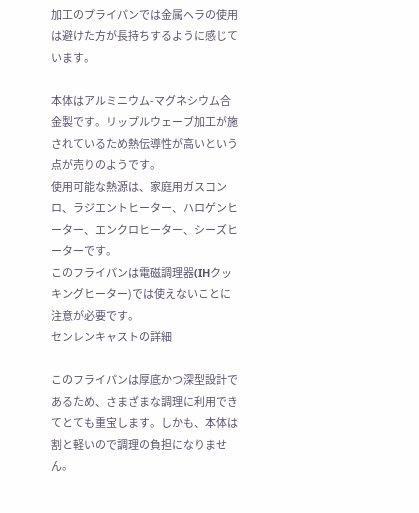加工のプライパンでは金属ヘラの使用は避けた方が長持ちするように感じています。

本体はアルミニウム-マグネシウム合金製です。リップルウェーブ加工が施されているため熱伝導性が高いという点が売りのようです。
使用可能な熱源は、家庭用ガスコンロ、ラジエントヒーター、ハロゲンヒーター、エンクロヒーター、シーズヒーターです。
このフライパンは電磁調理器(IHクッキングヒーター)では使えないことに注意が必要です。
センレンキャストの詳細

このフライパンは厚底かつ深型設計であるため、さまざまな調理に利用できてとても重宝します。しかも、本体は割と軽いので調理の負担になりません。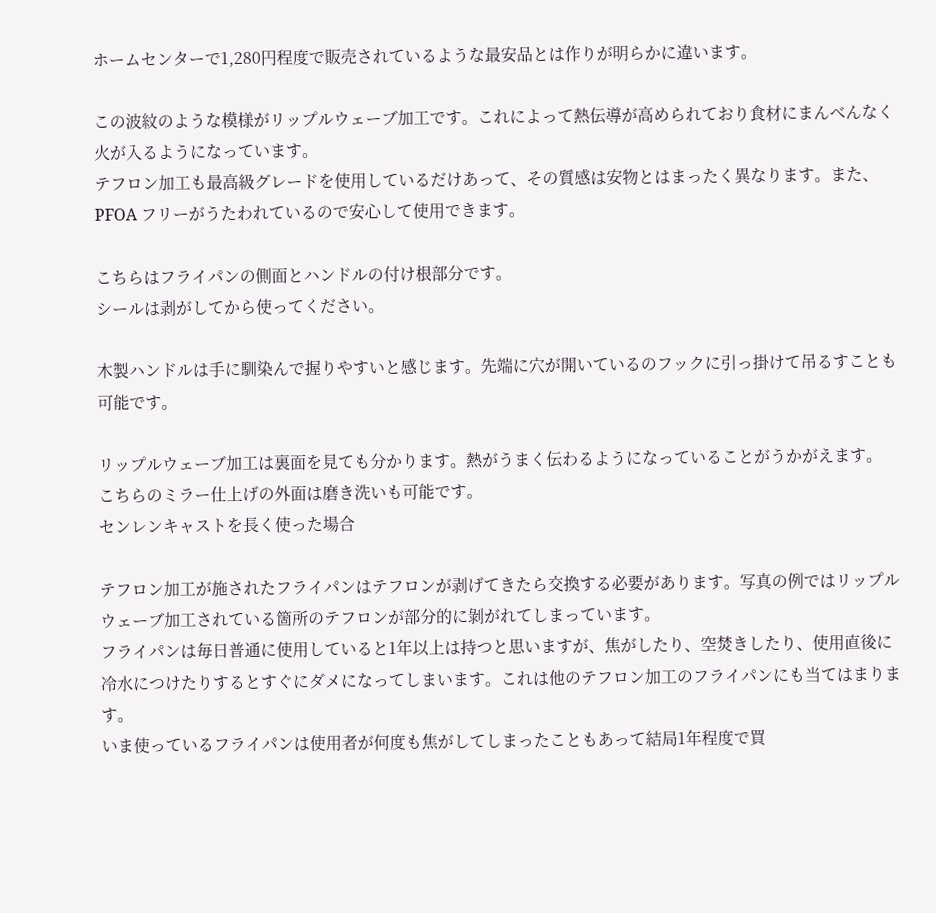ホームセンターで1,280円程度で販売されているような最安品とは作りが明らかに違います。

この波紋のような模様がリップルウェーブ加工です。これによって熱伝導が高められており食材にまんべんなく火が入るようになっています。
テフロン加工も最高級グレードを使用しているだけあって、その質感は安物とはまったく異なります。また、PFOA フリーがうたわれているので安心して使用できます。

こちらはフライパンの側面とハンドルの付け根部分です。
シールは剥がしてから使ってください。

木製ハンドルは手に馴染んで握りやすいと感じます。先端に穴が開いているのフックに引っ掛けて吊るすことも可能です。

リップルウェーブ加工は裏面を見ても分かります。熱がうまく伝わるようになっていることがうかがえます。
こちらのミラー仕上げの外面は磨き洗いも可能です。
センレンキャストを長く使った場合

テフロン加工が施されたフライパンはテフロンが剥げてきたら交換する必要があります。写真の例ではリップルウェーブ加工されている箇所のテフロンが部分的に剝がれてしまっています。
フライパンは毎日普通に使用していると1年以上は持つと思いますが、焦がしたり、空焚きしたり、使用直後に冷水につけたりするとすぐにダメになってしまいます。これは他のテフロン加工のフライパンにも当てはまります。
いま使っているフライパンは使用者が何度も焦がしてしまったこともあって結局1年程度で買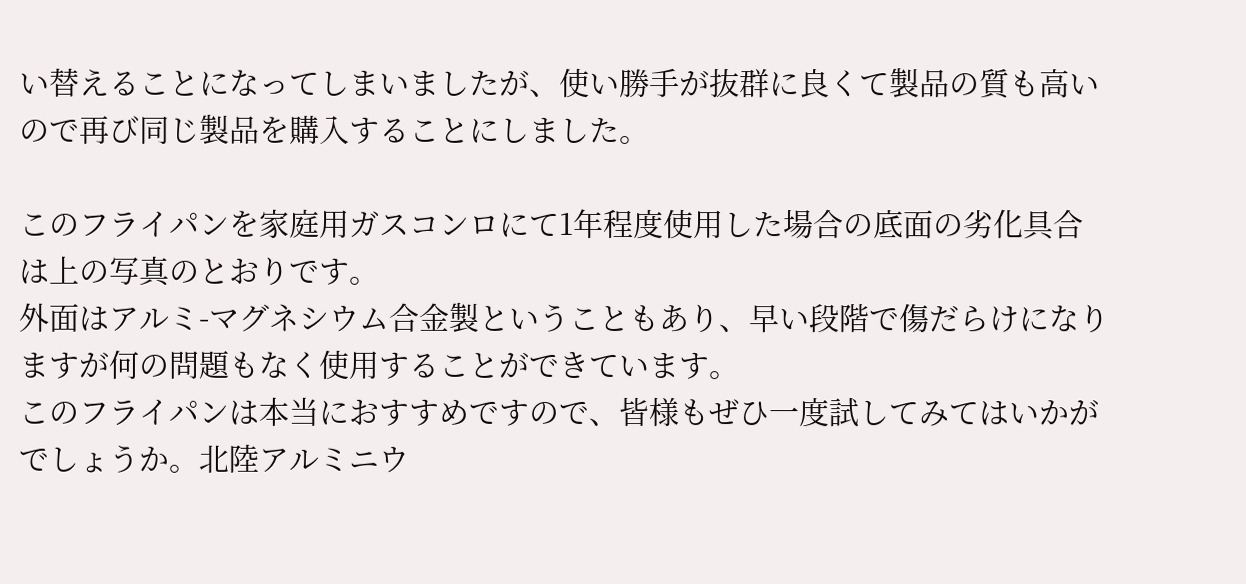い替えることになってしまいましたが、使い勝手が抜群に良くて製品の質も高いので再び同じ製品を購入することにしました。

このフライパンを家庭用ガスコンロにて1年程度使用した場合の底面の劣化具合は上の写真のとおりです。
外面はアルミ-マグネシウム合金製ということもあり、早い段階で傷だらけになりますが何の問題もなく使用することができています。
このフライパンは本当におすすめですので、皆様もぜひ一度試してみてはいかがでしょうか。北陸アルミニウ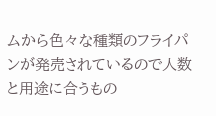ムから色々な種類のフライパンが発売されているので人数と用途に合うもの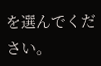を選んでください。